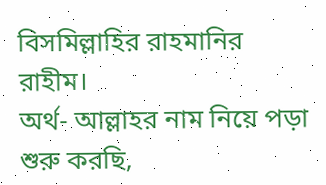বিসমিল্লাহির রাহমানির রাহীম।
অর্থ- আল্লাহর নাম নিয়ে পড়া শুরু করছি,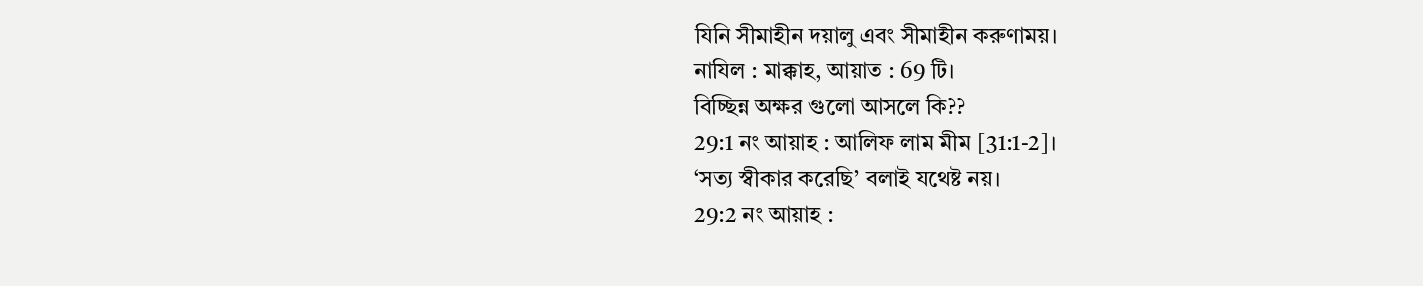যিনি সীমাহীন দয়ালু এবং সীমাহীন করুণাময়।
নাযিল : মাক্কাহ, আয়াত : 69 টি।
বিচ্ছিন্ন অক্ষর গুলো আসলে কি??
29:1 নং আয়াহ : আলিফ লাম মীম [31:1-2]।
‘সত্য স্বীকার করেছি’ বলাই যথেষ্ট নয়।
29:2 নং আয়াহ :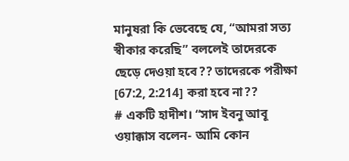মানুষরা কি ভেবেছে যে, “আমরা সত্য স্বীকার করেছি” বললেই তাদেরকে ছেড়ে দেওয়া হবে?? তাদেরকে পরীক্ষা [67:2, 2:214] করা হবে না??
# একটি হাদীশ। “সাদ ইবনু আবূ ওয়াক্কাস বলেন- আমি কোন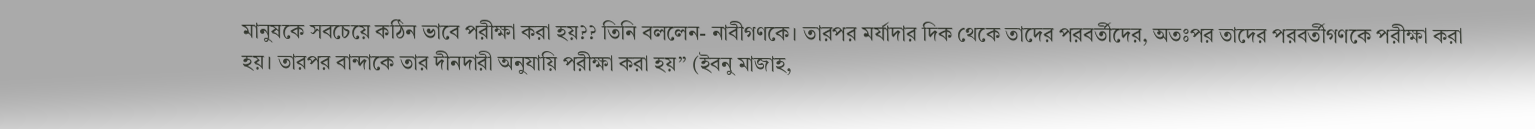মানুষকে সবচেয়ে কঠিন ভাবে পরীক্ষা করা হয়?? তিনি বললেন- নাবীগণকে। তারপর মর্যাদার দিক থেকে তাদের পরবর্তীদের, অতঃপর তাদের পরবর্তীগণকে পরীক্ষা করা হয়। তারপর বান্দাকে তার দীনদারী অনুযায়ি পরীক্ষা করা হয়” (ইবনু মাজাহ,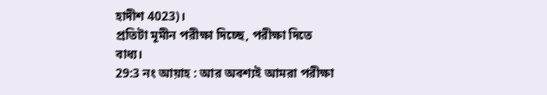হাদীশ 4023)।
প্রতিটা মূমীন পরীক্ষা দিচ্ছে, পরীক্ষা দিতে বাধ্য।
29:3 নং আয়াহ : আর অবশ্যই আমরা পরীক্ষা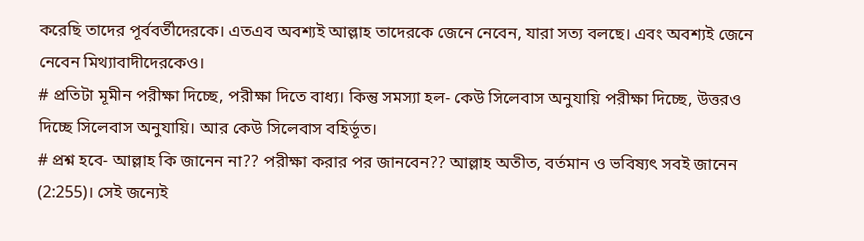করেছি তাদের পূর্ববর্তীদেরকে। এতএব অবশ্যই আল্লাহ তাদেরকে জেনে নেবেন, যারা সত্য বলছে। এবং অবশ্যই জেনে নেবেন মিথ্যাবাদীদেরকেও।
# প্রতিটা মূমীন পরীক্ষা দিচ্ছে, পরীক্ষা দিতে বাধ্য। কিন্তু সমস্যা হল- কেউ সিলেবাস অনুযায়ি পরীক্ষা দিচ্ছে, উত্তরও দিচ্ছে সিলেবাস অনুযায়ি। আর কেউ সিলেবাস বহির্ভূত।
# প্রশ্ন হবে- আল্লাহ কি জানেন না?? পরীক্ষা করার পর জানবেন?? আল্লাহ অতীত, বর্তমান ও ভবিষ্যৎ সবই জানেন (2:255)। সেই জন্যেই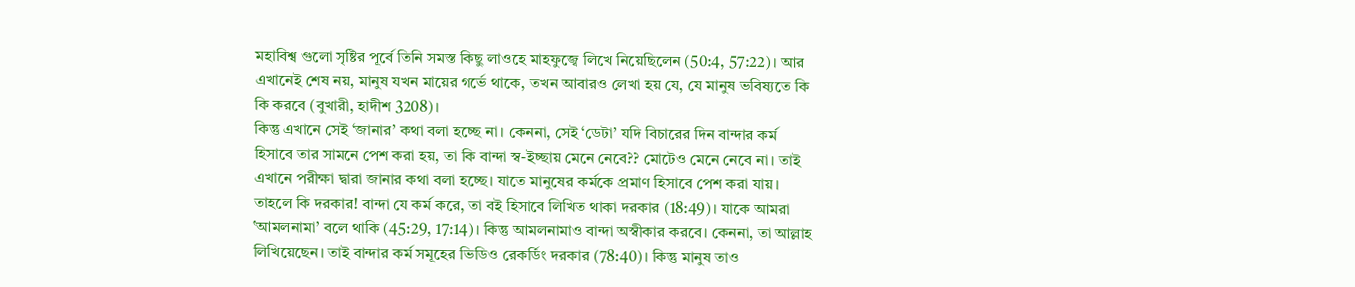মহাবিশ্ব গুলো সৃষ্টির পূর্বে তিনি সমস্ত কিছু লাওহে মাহফুজ্বে লিখে নিয়েছিলেন (50:4, 57:22)। আর এখানেই শেষ নয়, মানুষ যখন মায়ের গর্ভে থাকে, তখন আবারও লেখা হয় যে, যে মানুষ ভবিষ্যতে কি কি করবে (বুখারী, হাদীশ 3208)।
কিন্তু এখানে সেই ‘জানার’ কথা বলা হচ্ছে না। কেননা, সেই ‘ডেটা’ যদি বিচারের দিন বান্দার কর্ম হিসাবে তার সামনে পেশ করা হয়, তা কি বান্দা স্ব-ইচ্ছায় মেনে নেবে?? মোটেও মেনে নেবে না। তাই এখানে পরীক্ষা দ্বারা জানার কথা বলা হচ্ছে। যাতে মানুষের কর্মকে প্রমাণ হিসাবে পেশ করা যায়।
তাহলে কি দরকার! বান্দা যে কর্ম করে, তা বই হিসাবে লিখিত থাকা দরকার (18:49)। যাকে আমরা ‛আমলনামা’ বলে থাকি (45:29, 17:14)। কিন্তু আমলনামাও বান্দা অস্বীকার করবে। কেননা, তা আল্লাহ লিখিয়েছেন। তাই বান্দার কর্ম সমূহের ভিডিও রেকর্ডিং দরকার (78:40)। কিন্তু মানুষ তাও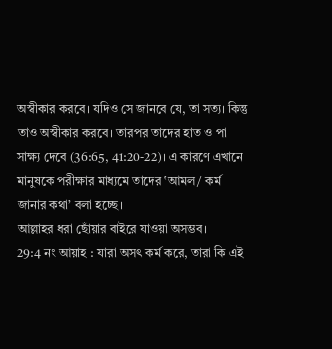অস্বীকার করবে। যদিও সে জানবে যে, তা সত্য। কিন্তু তাও অস্বীকার করবে। তারপর তাদের হাত ও পা সাক্ষ্য দেবে (36:65, 41:20-22)। এ কারণে এখানে মানুষকে পরীক্ষার মাধ্যমে তাদের ‛আমল/ কর্ম জানার কথা’ বলা হচ্ছে।
আল্লাহর ধরা ছোঁয়ার বাইরে যাওয়া অসম্ভব।
29:4 নং আয়াহ : যারা অসৎ কর্ম করে, তারা কি এই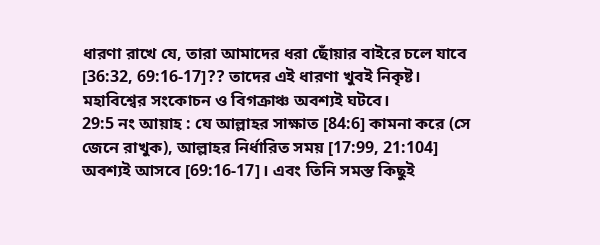ধারণা রাখে যে, তারা আমাদের ধরা ছোঁয়ার বাইরে চলে যাবে [36:32, 69:16-17]?? তাদের এই ধারণা খুবই নিকৃষ্ট।
মহাবিশ্বের সংকোচন ও বিগক্রাঞ্চ অবশ্যই ঘটবে।
29:5 নং আয়াহ : যে আল্লাহর সাক্ষাত [84:6] কামনা করে (সে জেনে রাখুক), আল্লাহর নির্ধারিত সময় [17:99, 21:104] অবশ্যই আসবে [69:16-17]। এবং তিনি সমস্ত কিছুই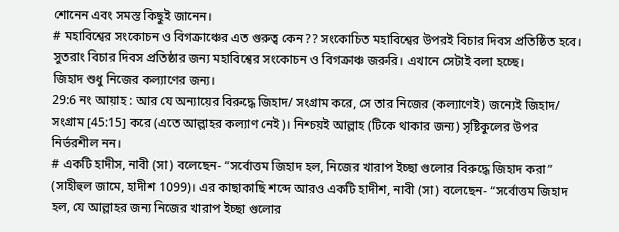শোনেন এবং সমস্ত কিছুই জানেন।
# মহাবিশ্বের সংকোচন ও বিগক্রাঞ্চের এত গুরুত্ব কেন?? সংকোচিত মহাবিশ্বের উপরই বিচার দিবস প্রতিষ্ঠিত হবে। সুতরাং বিচার দিবস প্রতিষ্ঠার জন্য মহাবিশ্বের সংকোচন ও বিগক্রাঞ্চ জরুরি। এখানে সেটাই বলা হচ্ছে।
জিহাদ শুধু নিজের কল্যাণের জন্য।
29:6 নং আয়াহ : আর যে অন্যায়ের বিরুদ্ধে জিহাদ/ সংগ্ৰাম করে, সে তার নিজের (কল্যাণেই) জন্যেই জিহাদ/ সংগ্ৰাম [45:15] করে (এতে আল্লাহর কল্যাণ নেই)। নিশ্চয়ই আল্লাহ (টিকে থাকার জন্য) সৃষ্টিকুলের উপর নির্ভরশীল নন।
# একটি হাদীস, নাবী (সা) বলেছেন- “সর্বোত্তম জিহাদ হল, নিজের খারাপ ইচ্ছা গুলোর বিরুদ্ধে জিহাদ করা” (সাহীহুল জামে, হাদীশ 1099)। এর কাছাকাছি শব্দে আরও একটি হাদীশ, নাবী (সা) বলেছেন- “সর্বোত্তম জিহাদ হল, যে আল্লাহর জন্য নিজের খারাপ ইচ্ছা গুলোর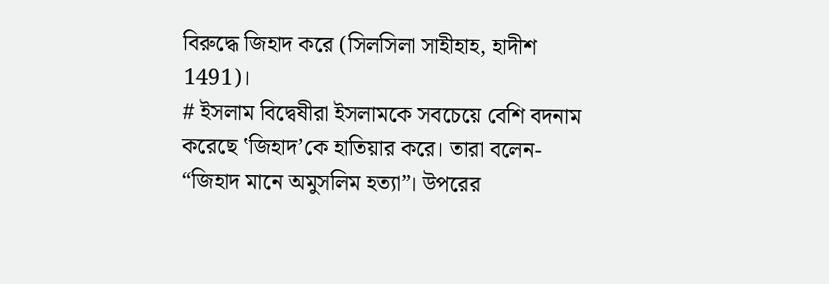বিরুদ্ধে জিহাদ করে (সিলসিলা সাহীহাহ, হাদীশ 1491)।
# ইসলাম বিদ্বেষীরা ইসলামকে সবচেয়ে বেশি বদনাম করেছে ‛জিহাদ’কে হাতিয়ার করে। তারা বলেন- “জিহাদ মানে অমুসলিম হত্যা”। উপরের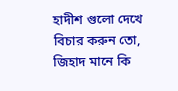হাদীশ গুলো দেখে বিচার করুন তো, জিহাদ মানে কি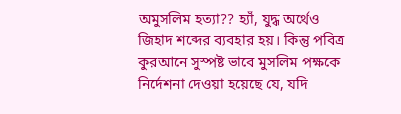অমুসলিম হত্যা?? হ্যাঁ, যুদ্ধ অর্থেও জিহাদ শব্দের ব্যবহার হয়। কিন্তু পবিত্র কুরআনে সুস্পষ্ট ভাবে মুসলিম পক্ষকে নির্দেশনা দেওয়া হয়েছে যে, যদি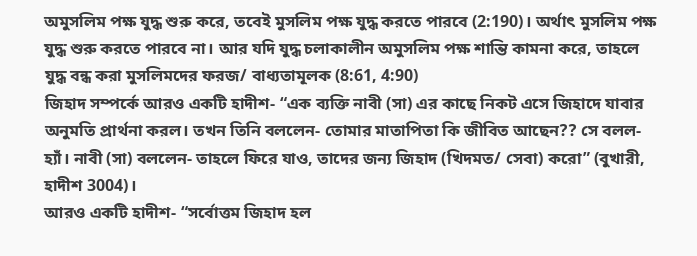অমুসলিম পক্ষ যুদ্ধ শুরু করে, তবেই মুসলিম পক্ষ যুদ্ধ করতে পারবে (2:190)। অর্থাৎ মুসলিম পক্ষ যুদ্ধ শুরু করতে পারবে না। আর যদি যুদ্ধ চলাকালীন অমুসলিম পক্ষ শান্তি কামনা করে, তাহলে যুদ্ধ বন্ধ করা মুসলিমদের ফরজ/ বাধ্যতামূলক (8:61, 4:90)
জিহাদ সম্পর্কে আরও একটি হাদীশ- “এক ব্যক্তি নাবী (সা) এর কাছে নিকট এসে জিহাদে যাবার অনুমতি প্রার্থনা করল। তখন তিনি বললেন- তোমার মাতাপিতা কি জীবিত আছেন?? সে বলল- হ্যাঁ। নাবী (সা) বললেন- তাহলে ফিরে যাও, তাদের জন্য জিহাদ (খিদমত/ সেবা) করো” (বুখারী, হাদীশ 3004)।
আরও একটি হাদীশ- “সর্বোত্তম জিহাদ হল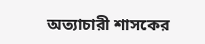অত্যাচারী শাসকের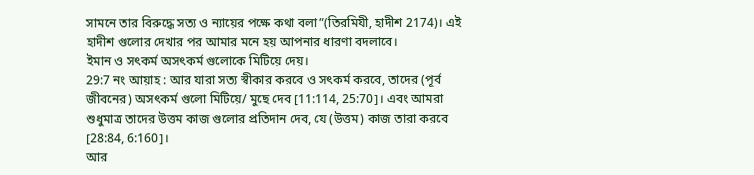সামনে তার বিরুদ্ধে সত্য ও ন্যায়ের পক্ষে কথা বলা”(তিরমিযী, হাদীশ 2174)। এই হাদীশ গুলোর দেখার পর আমার মনে হয় আপনার ধারণা বদলাবে।
ইমান ও সৎকর্ম অসৎকর্ম গুলোকে মিটিয়ে দেয়।
29:7 নং আয়াহ : আর যারা সত্য স্বীকার করবে ও সৎকর্ম করবে, তাদের (পূর্ব জীবনের) অসৎকর্ম গুলো মিটিয়ে/ মুছে দেব [11:114, 25:70]। এবং আমরা শুধুমাত্র তাদের উত্তম কাজ গুলোর প্রতিদান দেব, যে (উত্তম) কাজ তারা করবে [28:84, 6:160]।
আর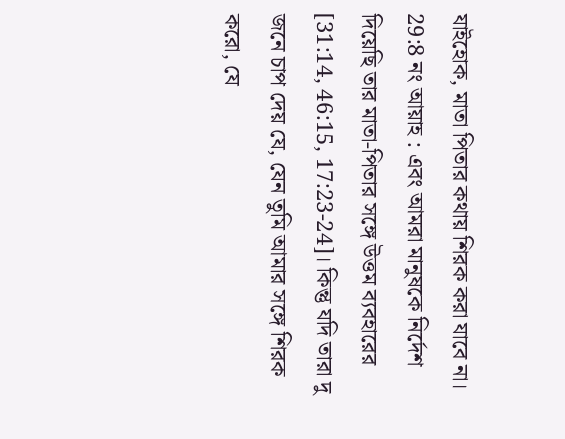যাইহোক, মাতা পিতার কথায় শিরক করা যাবে না।
29:8 নং আয়াহ : এবং আমরা মানুষকে নির্দেশ দিয়েছি তার মাতা-পিতার সঙ্গে উত্তম ব্যবহারের [31:14, 46:15, 17:23-24]। কিন্তু যদি তারা দু জনে চাপ দেয় যে, যেন তুমি আমার সঙ্গে শিরক করো, যে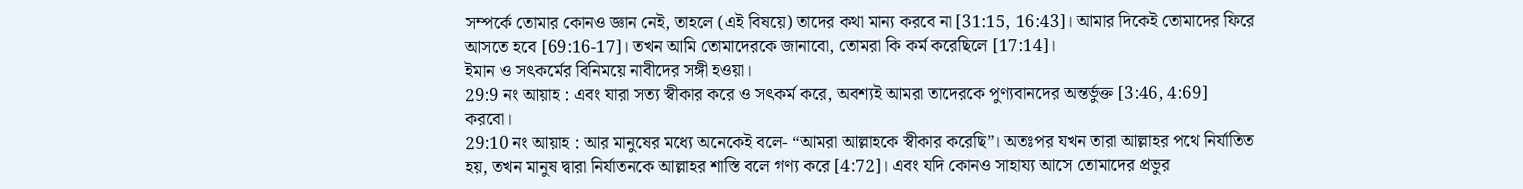সম্পর্কে তোমার কোনও জ্ঞান নেই, তাহলে (এই বিষয়ে) তাদের কথা মান্য করবে না [31:15, 16:43]। আমার দিকেই তোমাদের ফিরে আসতে হবে [69:16-17]। তখন আমি তোমাদেরকে জানাবো, তোমরা কি কর্ম করেছিলে [17:14]।
ইমান ও সৎকর্মের বিনিময়ে নাবীদের সঙ্গী হওয়া।
29:9 নং আয়াহ : এবং যারা সত্য স্বীকার করে ও সৎকর্ম করে, অবশ্যই আমরা তাদেরকে পুণ্যবানদের অন্তর্ভুক্ত [3:46, 4:69] করবো।
29:10 নং আয়াহ : আর মানুষের মধ্যে অনেকেই বলে- “আমরা আল্লাহকে স্বীকার করেছি”। অতঃপর যখন তারা আল্লাহর পথে নির্যাতিত হয়, তখন মানুষ দ্বারা নির্যাতনকে আল্লাহর শাস্তি বলে গণ্য করে [4:72]। এবং যদি কোনও সাহায্য আসে তোমাদের প্রভুর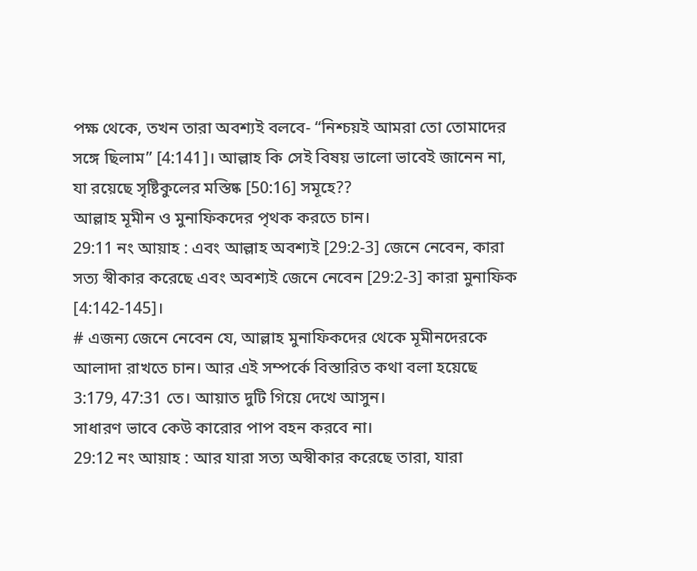পক্ষ থেকে, তখন তারা অবশ্যই বলবে- “নিশ্চয়ই আমরা তো তোমাদের সঙ্গে ছিলাম” [4:141]। আল্লাহ কি সেই বিষয় ভালো ভাবেই জানেন না, যা রয়েছে সৃষ্টিকুলের মস্তিষ্ক [50:16] সমূহে??
আল্লাহ মূমীন ও মুনাফিকদের পৃথক করতে চান।
29:11 নং আয়াহ : এবং আল্লাহ অবশ্যই [29:2-3] জেনে নেবেন, কারা সত্য স্বীকার করেছে এবং অবশ্যই জেনে নেবেন [29:2-3] কারা মুনাফিক [4:142-145]।
# এজন্য জেনে নেবেন যে, আল্লাহ মুনাফিকদের থেকে মূমীনদেরকে আলাদা রাখতে চান। আর এই সম্পর্কে বিস্তারিত কথা বলা হয়েছে 3:179, 47:31 তে। আয়াত দুটি গিয়ে দেখে আসুন।
সাধারণ ভাবে কেউ কারোর পাপ বহন করবে না।
29:12 নং আয়াহ : আর যারা সত্য অস্বীকার করেছে তারা, যারা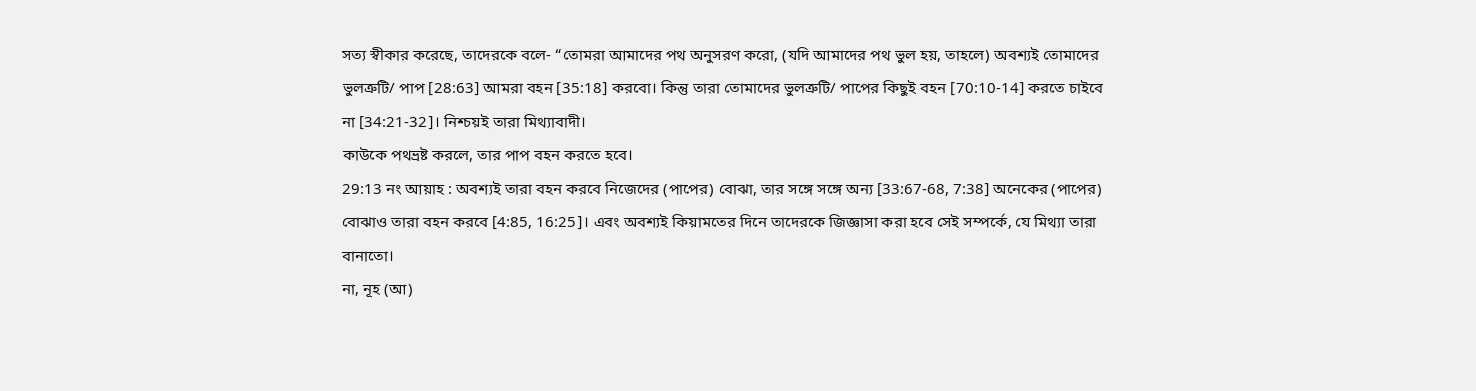সত্য স্বীকার করেছে, তাদেরকে বলে- “তোমরা আমাদের পথ অনুসরণ করো, (যদি আমাদের পথ ভুল হয়, তাহলে) অবশ্যই তোমাদের ভুলত্রুটি/ পাপ [28:63] আমরা বহন [35:18] করবো। কিন্তু তারা তোমাদের ভুলত্রুটি/ পাপের কিছুই বহন [70:10-14] করতে চাইবে না [34:21-32]। নিশ্চয়ই তারা মিথ্যাবাদী।
কাউকে পথভ্রষ্ট করলে, তার পাপ বহন করতে হবে।
29:13 নং আয়াহ : অবশ্যই তারা বহন করবে নিজেদের (পাপের) বোঝা, তার সঙ্গে সঙ্গে অন্য [33:67-68, 7:38] অনেকের (পাপের) বোঝাও তারা বহন করবে [4:85, 16:25]। এবং অবশ্যই কিয়ামতের দিনে তাদেরকে জিজ্ঞাসা করা হবে সেই সম্পর্কে, যে মিথ্যা তারা বানাতো।
না, নূহ (আ)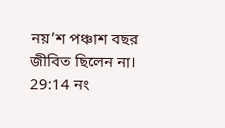নয়’শ পঞ্চাশ বছর জীবিত ছিলেন না।
29:14 নং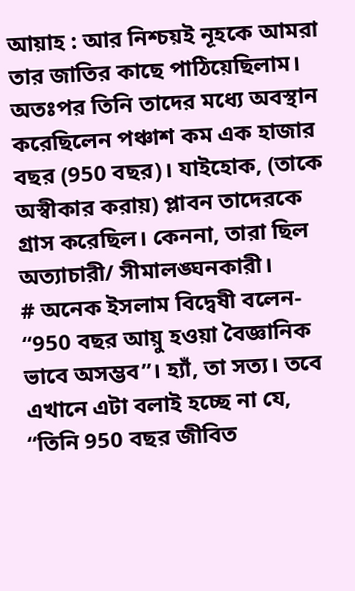আয়াহ : আর নিশ্চয়ই নূহকে আমরা তার জাতির কাছে পাঠিয়েছিলাম। অতঃপর তিনি তাদের মধ্যে অবস্থান করেছিলেন পঞ্চাশ কম এক হাজার বছর (950 বছর)। যাইহোক, (তাকে অস্বীকার করায়) প্লাবন তাদেরকে গ্ৰাস করেছিল। কেননা, তারা ছিল অত্যাচারী/ সীমালঙ্ঘনকারী।
# অনেক ইসলাম বিদ্বেষী বলেন- “950 বছর আয়ু হওয়া বৈজ্ঞানিক ভাবে অসম্ভব”। হ্যাঁ, তা সত্য। তবে এখানে এটা বলাই হচ্ছে না যে, “তিনি 950 বছর জীবিত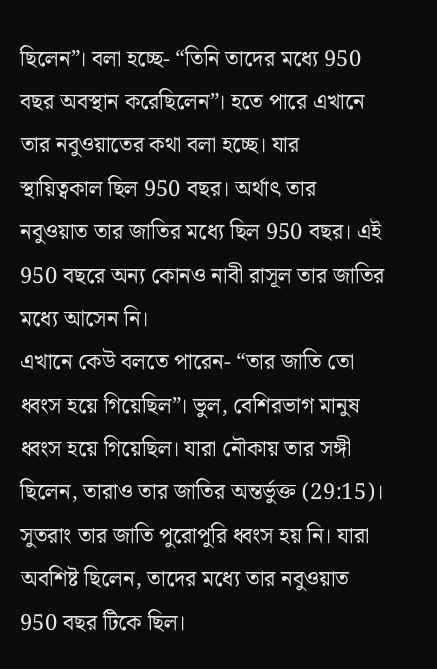ছিলেন”। বলা হচ্ছে- “তিনি তাদের মধ্যে 950 বছর অবস্থান করেছিলেন”। হতে পারে এখানে তার নবুওয়াতের কথা বলা হচ্ছে। যার স্থায়িত্বকাল ছিল 950 বছর। অর্থাৎ তার নবুওয়াত তার জাতির মধ্যে ছিল 950 বছর। এই 950 বছরে অন্য কোনও নাবী রাসূল তার জাতির মধ্যে আসেন নি।
এখানে কেউ বলতে পারেন- “তার জাতি তো ধ্বংস হয়ে গিয়েছিল”। ভুল, বেশিরভাগ মানুষ ধ্বংস হয়ে গিয়েছিল। যারা নৌকায় তার সঙ্গী ছিলেন, তারাও তার জাতির অন্তর্ভুক্ত (29:15)। সুতরাং তার জাতি পুরোপুরি ধ্বংস হয় নি। যারা অবশিষ্ট ছিলেন, তাদের মধ্যে তার নবুওয়াত 950 বছর টিকে ছিল।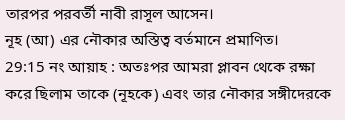তারপর পরবর্তী নাবী রাসূল আসেন।
নূহ (আ) এর নৌকার অস্তিত্ব বর্তমানে প্রমাণিত।
29:15 নং আয়াহ : অতঃপর আমরা প্লাবন থেকে রক্ষা করে ছিলাম তাকে (নূহকে) এবং তার নৌকার সঙ্গীদেরকে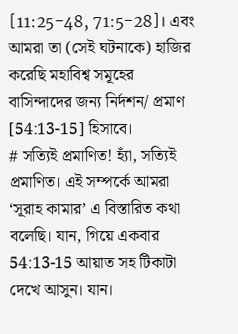[11:25-48, 71:5-28]। এবং আমরা তা (সেই ঘটনাকে) হাজির করেছি মহাবিশ্ব সমূহের বাসিন্দাদের জন্য নির্দশন/ প্রমাণ [54:13-15] হিসাবে।
# সত্যিই প্রমাণিত! হ্যাঁ, সত্যিই প্রমাণিত। এই সম্পর্কে আমরা ‘সূরাহ কামার’ এ বিস্তারিত কথা বলেছি। যান, গিয়ে একবার 54:13-15 আয়াত সহ টিকাটা দেখে আসুন। যান।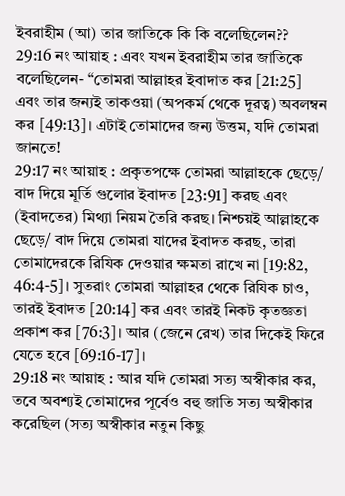ইবরাহীম (আ) তার জাতিকে কি কি বলেছিলেন??
29:16 নং আয়াহ : এবং যখন ইবরাহীম তার জাতিকে বলেছিলেন- “তোমরা আল্লাহর ইবাদাত কর [21:25] এবং তার জন্যই তাকওয়া (অপকর্ম থেকে দূরত্ব) অবলম্বন কর [49:13]। এটাই তোমাদের জন্য উত্তম, যদি তোমরা জানতে!
29:17 নং আয়াহ : প্রকৃতপক্ষে তোমরা আল্লাহকে ছেড়ে/ বাদ দিয়ে মূর্তি গুলোর ইবাদত [23:91] করছ এবং (ইবাদতের) মিথ্যা নিয়ম তৈরি করছ। নিশ্চয়ই আল্লাহকে ছেড়ে/ বাদ দিয়ে তোমরা যাদের ইবাদত করছ, তারা তোমাদেরকে রিযিক দেওয়ার ক্ষমতা রাখে না [19:82, 46:4-5]। সুতরাং তোমরা আল্লাহর থেকে রিযিক চাও, তারই ইবাদত [20:14] কর এবং তারই নিকট কৃতজ্ঞতা প্রকাশ কর [76:3]। আর (জেনে রেখ) তার দিকেই ফিরে যেতে হবে [69:16-17]।
29:18 নং আয়াহ : আর যদি তোমরা সত্য অস্বীকার কর, তবে অবশ্যই তোমাদের পূর্বেও বহু জাতি সত্য অস্বীকার করেছিল (সত্য অস্বীকার নতুন কিছু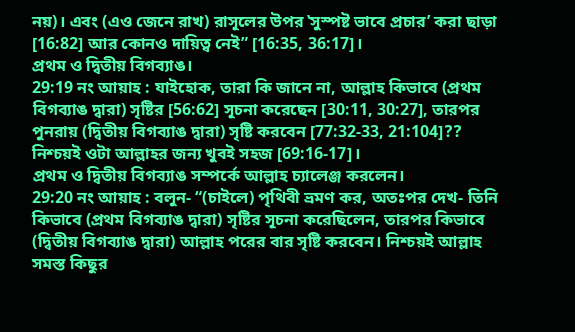নয়)। এবং (এও জেনে রাখ) রাসূলের উপর ‛সুস্পষ্ট ভাবে প্রচার’ করা ছাড়া [16:82] আর কোনও দায়িত্ব নেই” [16:35, 36:17]।
প্রথম ও দ্বিতীয় বিগব্যাঙ।
29:19 নং আয়াহ : যাইহোক, তারা কি জানে না, আল্লাহ কিভাবে (প্রথম বিগব্যাঙ দ্বারা) সৃষ্টির [56:62] সূচনা করেছেন [30:11, 30:27], তারপর পুনরায় (দ্বিতীয় বিগব্যাঙ দ্বারা) সৃষ্টি করবেন [77:32-33, 21:104]?? নিশ্চয়ই ওটা আল্লাহর জন্য খুবই সহজ [69:16-17]।
প্রথম ও দ্বিতীয় বিগব্যাঙ সম্পর্কে আল্লাহ চ্যালেঞ্জ করলেন।
29:20 নং আয়াহ : বলুন- “(চাইলে) পৃথিবী ভ্রমণ কর, অতঃপর দেখ- তিনি কিভাবে (প্রথম বিগব্যাঙ দ্বারা) সৃষ্টির সূচনা করেছিলেন, তারপর কিভাবে (দ্বিতীয় বিগব্যাঙ দ্বারা) আল্লাহ পরের বার সৃষ্টি করবেন। নিশ্চয়ই আল্লাহ সমস্ত কিছুর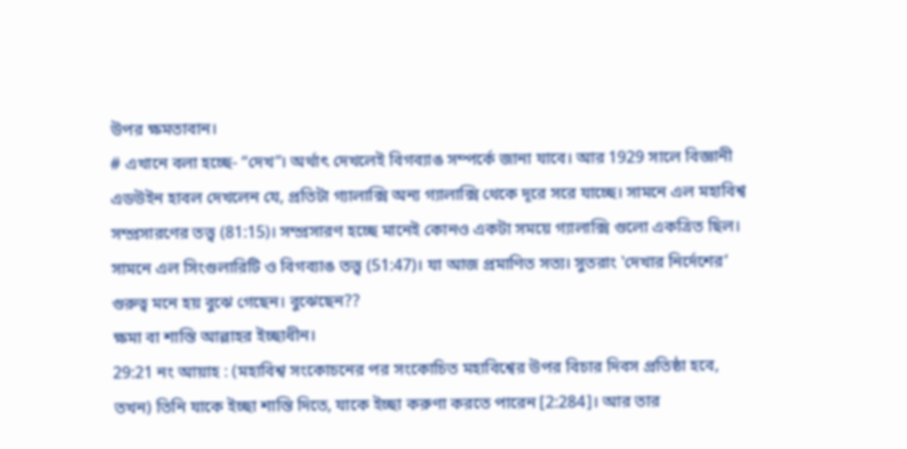উপর ক্ষমতাবান।
# এখানে বলা হচ্ছে- “দেখ”। অর্থাৎ দেখলেই বিগব্যাঙ সম্পর্কে জানা যাবে। আর 1929 সালে বিজ্ঞানী এডউইন হাবল দেখলেন যে, প্রতিটা গ্যালাক্সি অন্য গ্যালাক্সি থেকে দূরে সরে যাচ্ছে। সামনে এল মহাবিশ্ব সম্প্রসারণের তত্ত্ব (81:15)। সম্প্রসারণ হচ্ছে মানেই কোনও একটা সময়ে গ্যালাক্সি গুলো একত্রিত ছিল। সামনে এল সিংগুলারিটি ও বিগব্যাঙ তত্ত্ব (51:47)। যা আজ প্রমাণিত সত্য। সুতরাং ‛দেখার নির্দেশের’ গুরুত্ব মনে হয় বুঝে গেছেন। বুঝেছেন??
ক্ষমা বা শাস্তি আল্লাহর ইচ্ছাধীন।
29:21 নং আয়াহ : (মহাবিশ্ব সংকোচনের পর সংকোচিত মহাবিশ্বের উপর বিচার দিবস প্রতিষ্ঠা হবে, তখন) তিনি যাকে ইচ্ছা শাস্তি দিতে, যাকে ইচ্ছা করুণা করতে পারেন [2:284]। আর তার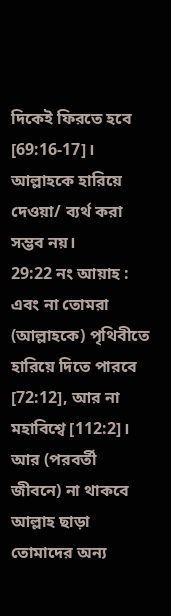দিকেই ফিরতে হবে [69:16-17]।
আল্লাহকে হারিয়ে দেওয়া/ ব্যর্থ করা সম্ভব নয়।
29:22 নং আয়াহ : এবং না তোমরা (আল্লাহকে) পৃথিবীতে হারিয়ে দিতে পারবে [72:12], আর না মহাবিশ্বে [112:2]। আর (পরবর্তী জীবনে) না থাকবে আল্লাহ ছাড়া তোমাদের অন্য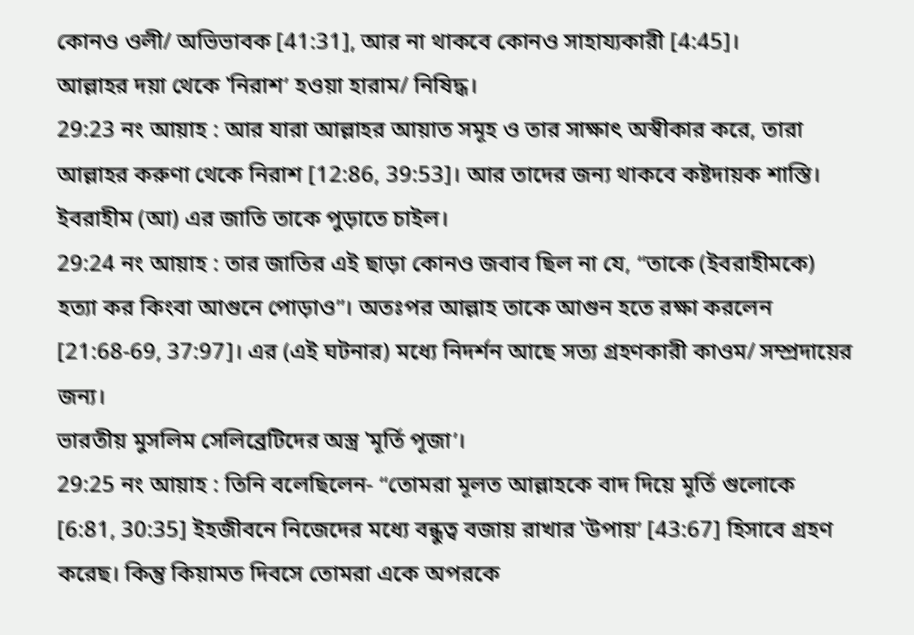কোনও ওলী/ অভিভাবক [41:31], আর না থাকবে কোনও সাহায্যকারী [4:45]।
আল্লাহর দয়া থেকে ‛নিরাশ’ হওয়া হারাম/ নিষিদ্ধ।
29:23 নং আয়াহ : আর যারা আল্লাহর আয়াত সমূহ ও তার সাক্ষাৎ অস্বীকার করে, তারা আল্লাহর করুণা থেকে নিরাশ [12:86, 39:53]। আর তাদের জন্য থাকবে কষ্টদায়ক শাস্তি।
ইবরাহীম (আ) এর জাতি তাকে পুড়াতে চাইল।
29:24 নং আয়াহ : তার জাতির এই ছাড়া কোনও জবাব ছিল না যে, “তাকে (ইবরাহীমকে) হত্যা কর কিংবা আগুনে পোড়াও”। অতঃপর আল্লাহ তাকে আগুন হতে রক্ষা করলেন [21:68-69, 37:97]। এর (এই ঘটনার) মধ্যে নিদর্শন আছে সত্য গ্ৰহণকারী কাওম/ সম্প্রদায়ের জন্য।
ভারতীয় মুসলিম সেলিব্রেটিদের অস্ত্র ‛মূর্তি পূজা’।
29:25 নং আয়াহ : তিনি বলেছিলেন- “তোমরা মূলত আল্লাহকে বাদ দিয়ে মূর্তি গুলোকে [6:81, 30:35] ইহজীবনে নিজেদের মধ্যে বন্ধুত্ব বজায় রাখার ‛উপায়’ [43:67] হিসাবে গ্ৰহণ করেছ। কিন্তু কিয়ামত দিবসে তোমরা একে অপরকে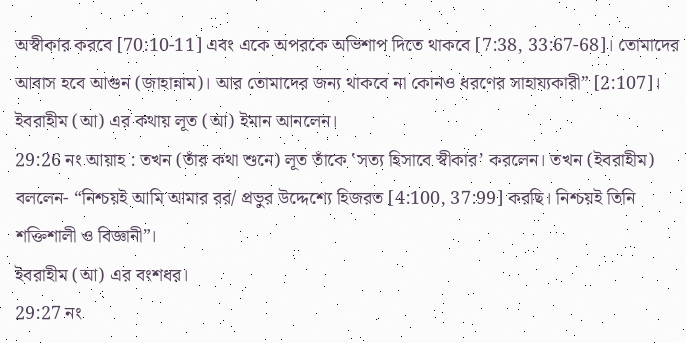অস্বীকার করবে [70:10-11] এবং একে অপরকে অভিশাপ দিতে থাকবে [7:38, 33:67-68]। তোমাদের আবাস হবে আগুন (জাহান্নাম)। আর তোমাদের জন্য থাকবে না কোনও ধরণের সাহায্যকারী” [2:107]।
ইবরাহীম (আ) এর কথায় লূত (আ) ইমান আনলেন।
29:26 নং আয়াহ : তখন (তাঁর কথা শুনে) লূত তাঁকে ‛সত্য হিসাবে স্বীকার’ করলেন। তখন (ইবরাহীম) বললেন- “নিশ্চয়ই আমি আমার রর/ প্রভুর উদ্দেশ্যে হিজরত [4:100, 37:99] করছি। নিশ্চয়ই তিনি শক্তিশালী ও বিজ্ঞানী”।
ইবরাহীম (আ) এর বংশধর।
29:27 নং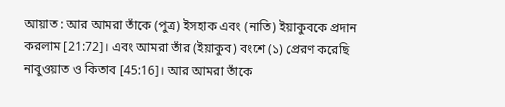আয়াত : আর আমরা তাঁকে (পুত্র) ইসহাক এবং (নাতি) ইয়াকুবকে প্রদান করলাম [21:72]। এবং আমরা তাঁর (ইয়াকুব) বংশে (১) প্রেরণ করেছি নাবুওয়াত ও কিতাব [45:16]। আর আমরা তাঁকে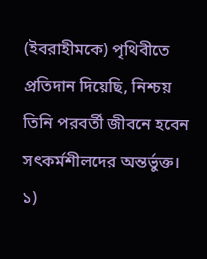(ইবরাহীমকে) পৃথিবীতে প্রতিদান দিয়েছি, নিশ্চয় তিনি পরবর্তী জীবনে হবেন সৎকর্মশীলদের অন্তর্ভুক্ত।
১)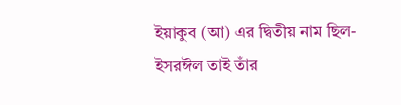ইয়াকুব (আ) এর দ্বিতীয় নাম ছিল- ইসরঈল তাই তাঁর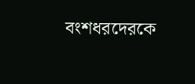বংশধরদেরকে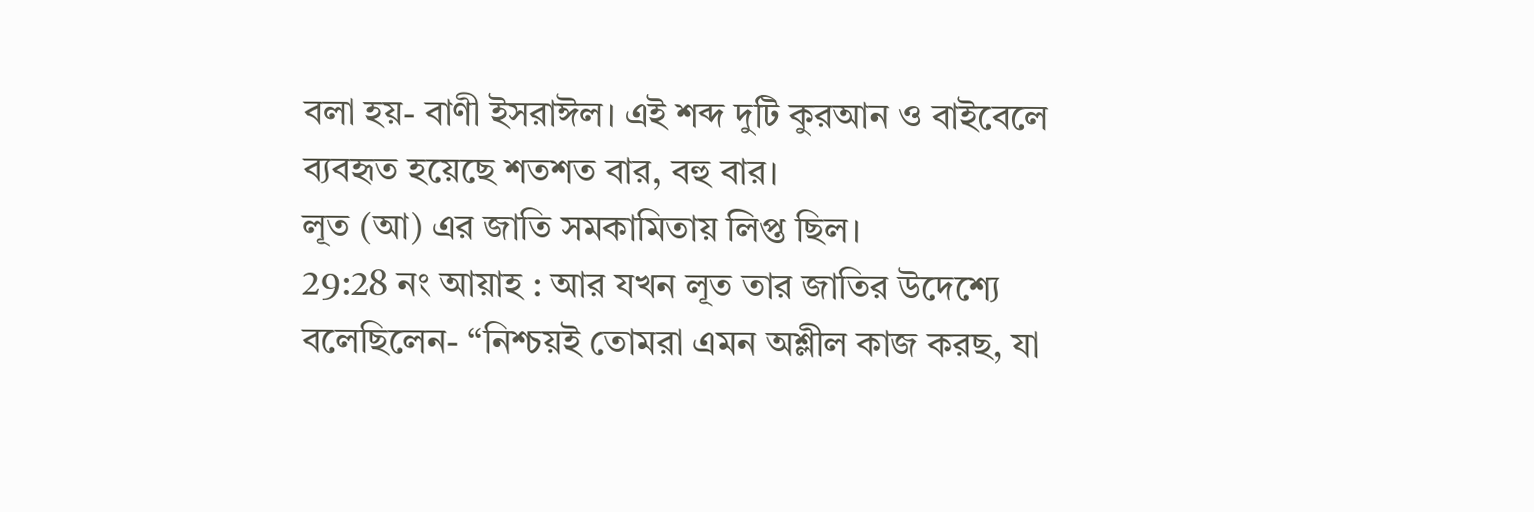বলা হয়- বাণী ইসরাঈল। এই শব্দ দুটি কুরআন ও বাইবেলে ব্যবহৃত হয়েছে শতশত বার, বহু বার।
লূত (আ) এর জাতি সমকামিতায় লিপ্ত ছিল।
29:28 নং আয়াহ : আর যখন লূত তার জাতির উদেশ্যে বলেছিলেন- “নিশ্চয়ই তোমরা এমন অশ্লীল কাজ করছ, যা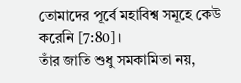তোমাদের পূর্বে মহাবিশ্ব সমূহে কেউ করেনি [7:80]।
তাঁর জাতি শুধু সমকামিতা নয়,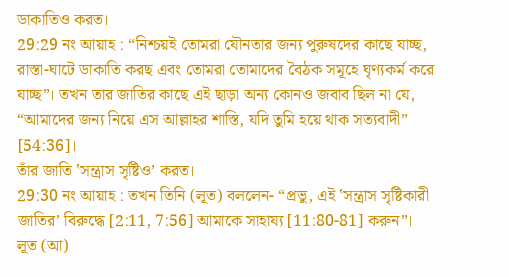ডাকাতিও করত।
29:29 নং আয়াহ : “নিশ্চয়ই তোমরা যৌনতার জন্য পুরুষদের কাছে যাচ্ছ, রাস্তা-ঘাটে ডাকাতি করছ এবং তোমরা তোমাদের বৈঠক সমূহে ঘৃণ্যকর্ম করে যাচ্ছ”। তখন তার জাতির কাছে এই ছাড়া অন্য কোনও জবাব ছিল না যে, “আমাদের জন্য নিয়ে এস আল্লাহর শাস্তি, যদি তুমি হয়ে থাক সত্যবাদী” [54:36]।
তাঁর জাতি ‛সন্ত্রাস সৃষ্টিও’ করত।
29:30 নং আয়াহ : তখন তিনি (লূত) বললেন- “প্রভু, এই ‛সন্ত্রাস সৃষ্টিকারী জাতির’ বিরুদ্ধে [2:11, 7:56] আমাকে সাহায্য [11:80-81] করুন”।
লূত (আ)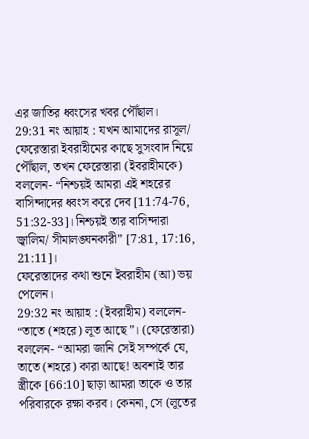এর জাতির ধ্বংসের খবর পৌঁছাল।
29:31 নং আয়াহ : যখন আমাদের রাসূল/ ফেরেস্তারা ইবরাহীমের কাছে সুসংবাদ নিয়ে পৌঁছাল, তখন ফেরেস্তারা (ইবরাহীমকে) বললেন- “নিশ্চয়ই আমরা এই শহরের বাসিন্দাদের ধ্বংস করে দেব [11:74-76, 51:32-33]। নিশ্চয়ই তার বাসিন্দারা জ্বালিম/ সীমালঙ্ঘনকারী” [7:81, 17:16, 21:11]।
ফেরেস্তাদের কথা শুনে ইবরাহীম (আ) ভয় পেলেন।
29:32 নং আয়াহ : (ইবরাহীম) বললেন- “তাতে (শহরে) লূত আছে”। (ফেরেস্তারা) বললেন- “আমরা জানি সেই সম্পর্কে যে, তাতে (শহরে) কারা আছে! অবশ্যই তার স্ত্রীকে [66:10] ছাড়া আমরা তাকে ও তার পরিবারকে রক্ষা করব। কেননা, সে (লূতের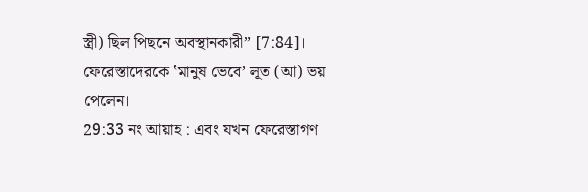স্ত্রী) ছিল পিছনে অবস্থানকারী” [7:84]।
ফেরেস্তাদেরকে ‛মানুষ ভেবে’ লূত (আ) ভয় পেলেন।
29:33 নং আয়াহ : এবং যখন ফেরেস্তাগণ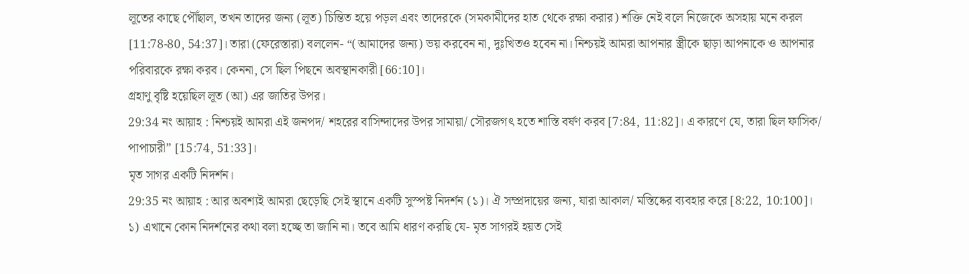লূতের কাছে পৌঁছাল, তখন তাদের জন্য (লূত) চিন্তিত হয়ে পড়ল এবং তাদেরকে (সমকামীদের হাত থেকে রক্ষা করার) শক্তি নেই বলে নিজেকে অসহায় মনে করল [11:78-80, 54:37]। তারা (ফেরেস্তারা) বললেন- “(আমাদের জন্য) ভয় করবেন না, দুঃখিতও হবেন না। নিশ্চয়ই আমরা আপনার স্ত্রীকে ছাড়া আপনাকে ও আপনার পরিবারকে রক্ষা করব। কেননা, সে ছিল পিছনে অবস্থানকারী [66:10]।
গ্ৰহাণু বৃষ্টি হয়েছিল লূত (আ) এর জাতির উপর।
29:34 নং আয়াহ : নিশ্চয়ই আমরা এই জনপদ/ শহরের বাসিন্দাদের উপর সামায়া/ সৌরজগৎ হতে শাস্তি বর্ষণ করব [7:84, 11:82]। এ কারণে যে, তারা ছিল ফাসিক/ পাপাচারী” [15:74, 51:33]।
মৃত সাগর একটি নিদর্শন।
29:35 নং আয়াহ : আর অবশ্যই আমরা ছেড়েছি সেই স্থানে একটি সুস্পষ্ট নিদর্শন (১)। ঐ সম্প্রদায়ের জন্য, যারা আকাল/ মস্তিষ্কের ব্যবহার করে [8:22, 10:100]।
১) এখানে কোন নিদর্শনের কথা বলা হচ্ছে তা জানি না। তবে আমি ধারণ করছি যে- মৃত সাগরই হয়ত সেই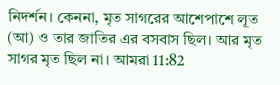নিদর্শন। কেননা, মৃত সাগরের আশেপাশে লূত (আ) ও তার জাতির এর বসবাস ছিল। আর মৃত সাগর মৃত ছিল না। আমরা 11:82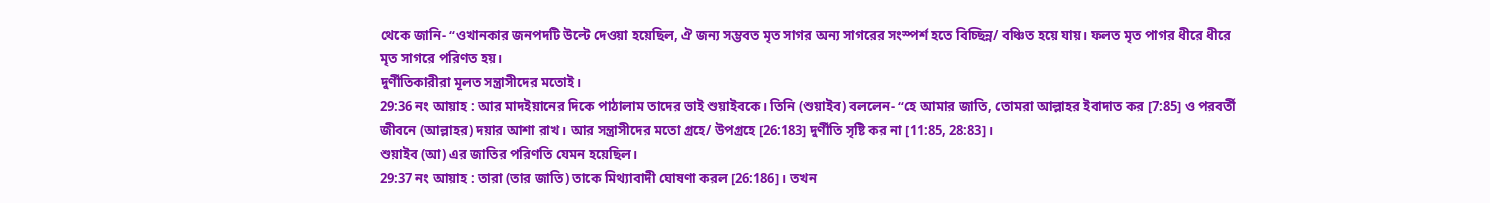থেকে জানি- “ওখানকার জনপদটি উল্টে দেওয়া হয়েছিল, ঐ জন্য সম্ভবত মৃত সাগর অন্য সাগরের সংস্পর্শ হতে বিচ্ছিন্ন/ বঞ্চিত হয়ে যায়। ফলত মৃত পাগর ধীরে ধীরে মৃত সাগরে পরিণত হয়।
দুর্ণীতিকারীরা মূলত সন্ত্রাসীদের মতোই।
29:36 নং আয়াহ : আর মাদইয়ানের দিকে পাঠালাম তাদের ভাই শুয়াইবকে। তিনি (শুয়াইব) বললেন- “হে আমার জাতি, তোমরা আল্লাহর ইবাদাত কর [7:85] ও পরবর্তী জীবনে (আল্লাহর) দয়ার আশা রাখ। আর সন্ত্রাসীদের মতো গ্ৰহে/ উপগ্রহে [26:183] দুর্ণীতি সৃষ্টি কর না [11:85, 28:83]।
শুয়াইব (আ) এর জাতির পরিণতি যেমন হয়েছিল।
29:37 নং আয়াহ : তারা (তার জাতি) তাকে মিথ্যাবাদী ঘোষণা করল [26:186]। তখন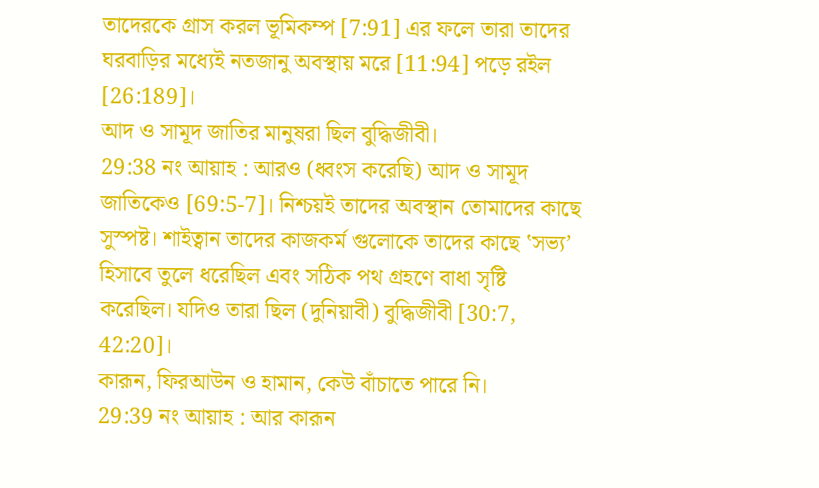তাদেরকে গ্ৰাস করল ভূমিকম্প [7:91] এর ফলে তারা তাদের ঘরবাড়ির মধ্যেই নতজানু অবস্থায় মরে [11:94] পড়ে রইল [26:189]।
আদ ও সামূদ জাতির মানুষরা ছিল বুদ্ধিজীবী।
29:38 নং আয়াহ : আরও (ধ্বংস করেছি) আদ ও সামূদ জাতিকেও [69:5-7]। নিশ্চয়ই তাদের অবস্থান তোমাদের কাছে সুস্পষ্ট। শাইত্বান তাদের কাজকর্ম গুলোকে তাদের কাছে ‛সভ্য’ হিসাবে তুলে ধরেছিল এবং সঠিক পথ গ্ৰহণে বাধা সৃষ্টি করেছিল। যদিও তারা ছিল (দুনিয়াবী) বুদ্ধিজীবী [30:7, 42:20]।
কারূন, ফিরআউন ও হামান, কেউ বাঁচাতে পারে নি।
29:39 নং আয়াহ : আর কারূন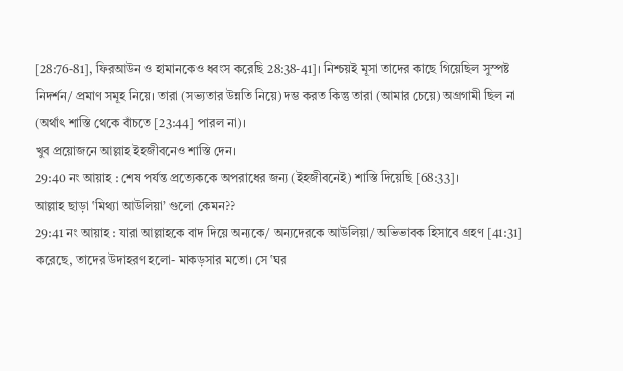[28:76-81], ফিরআউন ও হামানকেও ধ্বংস করেছি 28:38-41]। নিশ্চয়ই মূসা তাদের কাছে গিয়েছিল সুস্পষ্ট নিদর্শন/ প্রমাণ সমূহ নিয়ে। তারা (সভ্যতার উন্নতি নিয়ে) দম্ভ করত কিন্তু তারা (আমার চেয়ে) অগ্ৰগামী ছিল না (অর্থাৎ শাস্তি থেকে বাঁচতে [23:44] পারল না)।
খুব প্রয়োজনে আল্লাহ ইহজীবনেও শাস্তি দেন।
29:40 নং আয়াহ : শেষ পর্যন্ত প্রত্যেককে অপরাধের জন্য (ইহজীবনেই) শাস্তি দিয়েছি [68:33]।
আল্লাহ ছাড়া ‛মিথ্যা আউলিয়া’ গুলো কেমন??
29:41 নং আয়াহ : যারা আল্লাহকে বাদ দিয়ে অন্যকে/ অন্যদেরকে আউলিয়া/ অভিভাবক হিসাবে গ্ৰহণ [41:31] করেছে, তাদের উদাহরণ হলো- মাকড়সার মতো। সে ‛ঘর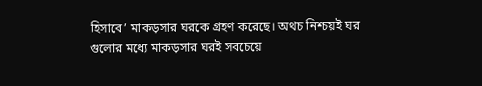হিসাবে’ মাকড়সার ঘরকে গ্ৰহণ করেছে। অথচ নিশ্চয়ই ঘর গুলোর মধ্যে মাকড়সার ঘরই সবচেয়ে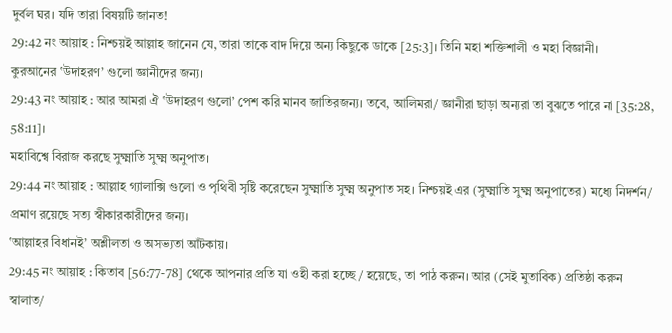দুর্বল ঘর। যদি তারা বিষয়টি জানত!
29:42 নং আয়াহ : নিশ্চয়ই আল্লাহ জানেন যে, তারা তাকে বাদ দিয়ে অন্য কিছুকে ডাকে [25:3]। তিনি মহা শক্তিশালী ও মহা বিজ্ঞানী।
কুরআনের ‛উদাহরণ’ গুলো জ্ঞানীদের জন্য।
29:43 নং আয়াহ : আর আমরা ঐ ‛উদাহরণ গুলো’ পেশ করি মানব জাতিরজন্য। তবে, আলিমরা/ জ্ঞানীরা ছাড়া অন্যরা তা বুঝতে পারে না [35:28, 58:11]।
মহাবিশ্বে বিরাজ করছে সুক্ষ্মাতি সুক্ষ্ম অনুপাত।
29:44 নং আয়াহ : আল্লাহ গ্যালাক্সি গুলো ও পৃথিবী সৃষ্টি করেছেন সুক্ষ্মাতি সুক্ষ্ম অনুপাত সহ। নিশ্চয়ই এর (সুক্ষ্মাতি সুক্ষ্ম অনুপাতের) মধ্যে নিদর্শন/ প্রমাণ রয়েছে সত্য স্বীকারকারীদের জন্য।
‛আল্লাহর বিধানই’ অশ্লীলতা ও অসভ্যতা আঁটকায়।
29:45 নং আয়াহ : কিতাব [56:77-78] থেকে আপনার প্রতি যা ওহী করা হচ্ছে/ হয়েছে, তা পাঠ করুন। আর (সেই মুতাবিক) প্রতিষ্ঠা করুন স্বালাত/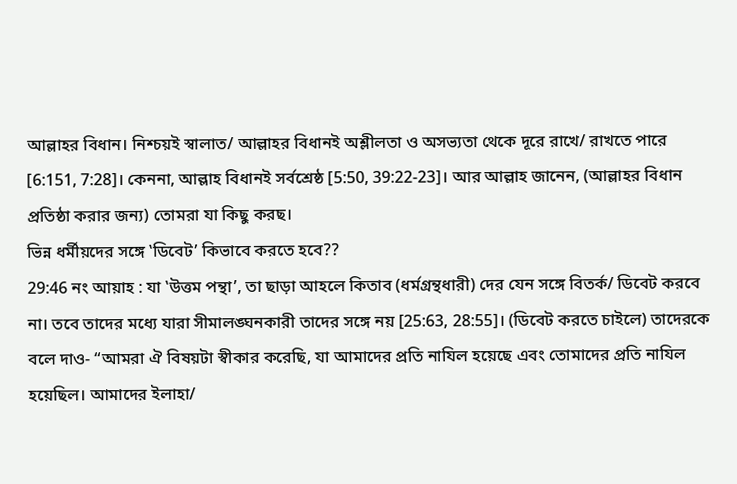আল্লাহর বিধান। নিশ্চয়ই স্বালাত/ আল্লাহর বিধানই অশ্লীলতা ও অসভ্যতা থেকে দূরে রাখে/ রাখতে পারে [6:151, 7:28]। কেননা, আল্লাহ বিধানই সর্বশ্রেষ্ঠ [5:50, 39:22-23]। আর আল্লাহ জানেন, (আল্লাহর বিধান প্রতিষ্ঠা করার জন্য) তোমরা যা কিছু করছ।
ভিন্ন ধর্মীয়দের সঙ্গে ‛ডিবেট’ কিভাবে করতে হবে??
29:46 নং আয়াহ : যা ‛উত্তম পন্থা’, তা ছাড়া আহলে কিতাব (ধর্মগ্রন্থধারী) দের যেন সঙ্গে বিতর্ক/ ডিবেট করবে না। তবে তাদের মধ্যে যারা সীমালঙ্ঘনকারী তাদের সঙ্গে নয় [25:63, 28:55]। (ডিবেট করতে চাইলে) তাদেরকে বলে দাও- “আমরা ঐ বিষয়টা স্বীকার করেছি, যা আমাদের প্রতি নাযিল হয়েছে এবং তোমাদের প্রতি নাযিল হয়েছিল। আমাদের ইলাহা/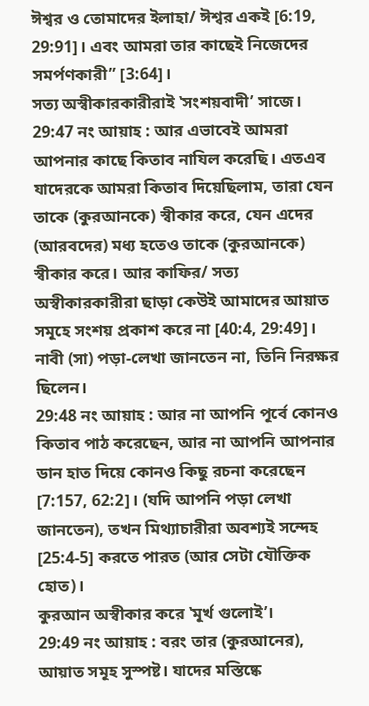ঈশ্বর ও তোমাদের ইলাহা/ ঈশ্বর একই [6:19, 29:91]। এবং আমরা তার কাছেই নিজেদের সমর্পণকারী” [3:64]।
সত্য অস্বীকারকারীরাই ‛সংশয়বাদী’ সাজে।
29:47 নং আয়াহ : আর এভাবেই আমরা আপনার কাছে কিতাব নাযিল করেছি। এতএব যাদেরকে আমরা কিতাব দিয়েছিলাম, তারা যেন তাকে (কুরআনকে) স্বীকার করে, যেন এদের (আরবদের) মধ্য হতেও তাকে (কুরআনকে) স্বীকার করে। আর কাফির/ সত্য অস্বীকারকারীরা ছাড়া কেউই আমাদের আয়াত সমূহে সংশয় প্রকাশ করে না [40:4, 29:49]।
নাবী (সা) পড়া-লেখা জানতেন না, তিনি নিরক্ষর ছিলেন।
29:48 নং আয়াহ : আর না আপনি পূর্বে কোনও কিতাব পাঠ করেছেন, আর না আপনি আপনার ডান হাত দিয়ে কোনও কিছু রচনা করেছেন [7:157, 62:2]। (যদি আপনি পড়া লেখা জানতেন), তখন মিথ্যাচারীরা অবশ্যই সন্দেহ [25:4-5] করতে পারত (আর সেটা যৌক্তিক হোত)।
কুরআন অস্বীকার করে ‛মূর্খ গুলোই’।
29:49 নং আয়াহ : বরং তার (কুরআনের), আয়াত সমূহ সুস্পষ্ট। যাদের মস্তিষ্কে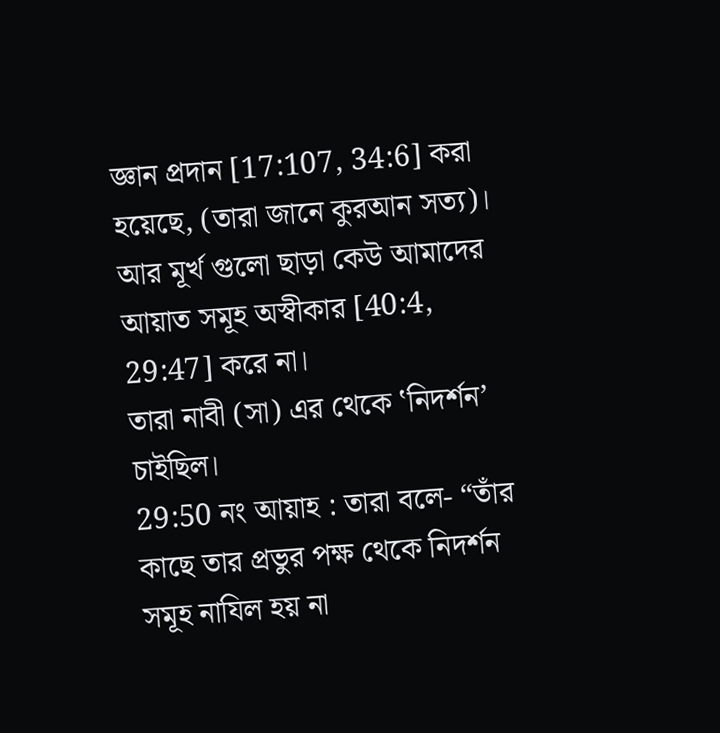জ্ঞান প্রদান [17:107, 34:6] করা হয়েছে, (তারা জানে কুরআন সত্য)। আর মূর্খ গুলো ছাড়া কেউ আমাদের আয়াত সমূহ অস্বীকার [40:4, 29:47] করে না।
তারা নাবী (সা) এর থেকে ‛নিদর্শন’ চাইছিল।
29:50 নং আয়াহ : তারা বলে- “তাঁর কাছে তার প্রভুর পক্ষ থেকে নিদর্শন সমূহ নাযিল হয় না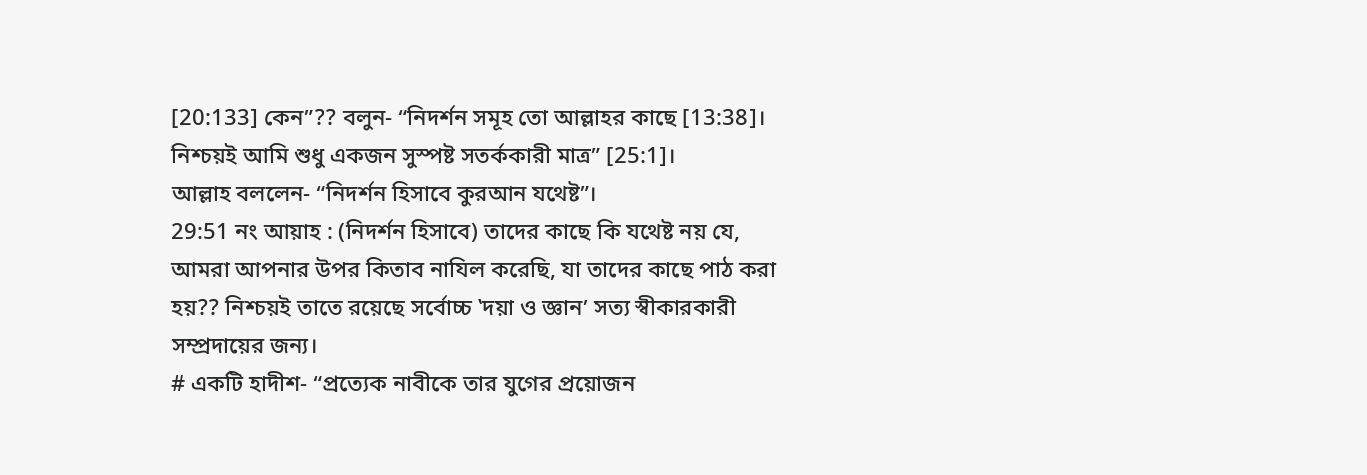[20:133] কেন”?? বলুন- “নিদর্শন সমূহ তো আল্লাহর কাছে [13:38]। নিশ্চয়ই আমি শুধু একজন সুস্পষ্ট সতর্ককারী মাত্র” [25:1]।
আল্লাহ বললেন- “নিদর্শন হিসাবে কুরআন যথেষ্ট”।
29:51 নং আয়াহ : (নিদর্শন হিসাবে) তাদের কাছে কি যথেষ্ট নয় যে, আমরা আপনার উপর কিতাব নাযিল করেছি, যা তাদের কাছে পাঠ করা হয়?? নিশ্চয়ই তাতে রয়েছে সর্বোচ্চ ‛দয়া ও জ্ঞান’ সত্য স্বীকারকারী সম্প্রদায়ের জন্য।
# একটি হাদীশ- “প্রত্যেক নাবীকে তার যুগের প্রয়োজন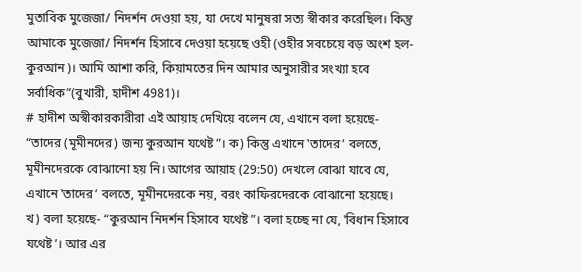মুতাবিক মুজেজা/ নিদর্শন দেওয়া হয়, যা দেখে মানুষরা সত্য স্বীকার করেছিল। কিন্তু আমাকে মুজেজা/ নিদর্শন হিসাবে দেওয়া হয়েছে ওহী (ওহীর সবচেয়ে বড় অংশ হল- কুরআন)। আমি আশা করি, কিয়ামতের দিন আমার অনুসারীর সংখ্যা হবে সর্বাধিক”(বুখারী, হাদীশ 4981)।
# হাদীশ অস্বীকারকারীরা এই আয়াহ দেখিয়ে বলেন যে, এখানে বলা হয়েছে- “তাদের (মূমীনদের) জন্য কুরআন যথেষ্ট”। ক) কিন্তু এখানে ‛তাদের’ বলতে, মূমীনদেরকে বোঝানো হয় নি। আগের আয়াহ (29:50) দেখলে বোঝা যাবে যে, এখানে ‛তাদের’ বলতে, মূমীনদেরকে নয়, বরং কাফিরদেরকে বোঝানো হয়েছে।
খ) বলা হয়েছে- “কুরআন নিদর্শন হিসাবে যথেষ্ট”। বলা হচ্ছে না যে, ‛বিধান হিসাবে যথেষ্ট’। আর এর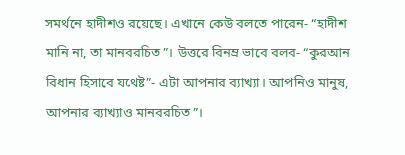সমর্থনে হাদীশও রয়েছে। এখানে কেউ বলতে পারেন- “হাদীশ মানি না, তা মানবরচিত”। উত্তরে বিনম্র ভাবে বলব- “কুরআন বিধান হিসাবে যথেষ্ট”- এটা আপনার ব্যাখ্যা। আপনিও মানুষ, আপনার ব্যাখ্যাও মানবরচিত”।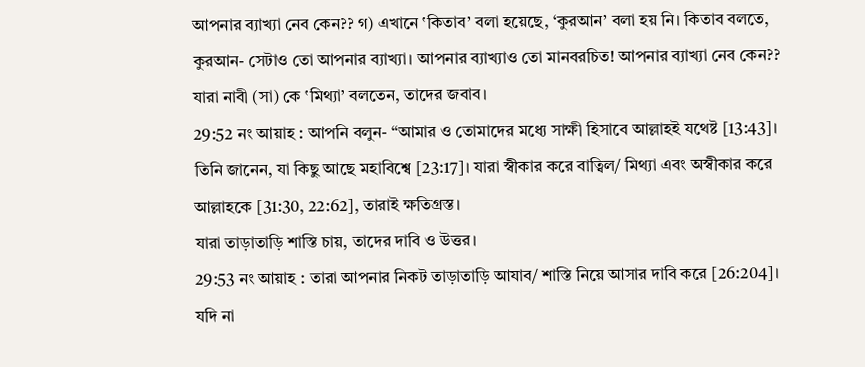আপনার ব্যাখ্যা নেব কেন?? গ) এখানে ‛কিতাব’ বলা হয়েছে, ‘কুরআন’ বলা হয় নি। কিতাব বলতে, কুরআন- সেটাও তো আপনার ব্যাখ্যা। আপনার ব্যাখ্যাও তো মানবরচিত! আপনার ব্যাখ্যা নেব কেন??
যারা নাবী (সা) কে ‛মিথ্যা’ বলতেন, তাদের জবাব।
29:52 নং আয়াহ : আপনি বলুন- “আমার ও তোমাদের মধ্যে সাক্ষী হিসাবে আল্লাহই যথেষ্ট [13:43]। তিনি জানেন, যা কিছু আছে মহাবিশ্বে [23:17]। যারা স্বীকার করে বাত্বিল/ মিথ্যা এবং অস্বীকার করে আল্লাহকে [31:30, 22:62], তারাই ক্ষতিগ্রস্ত।
যারা তাড়াতাড়ি শাস্তি চায়, তাদের দাবি ও উত্তর।
29:53 নং আয়াহ : তারা আপনার নিকট তাড়াতাড়ি আযাব/ শাস্তি নিয়ে আসার দাবি করে [26:204]। যদি না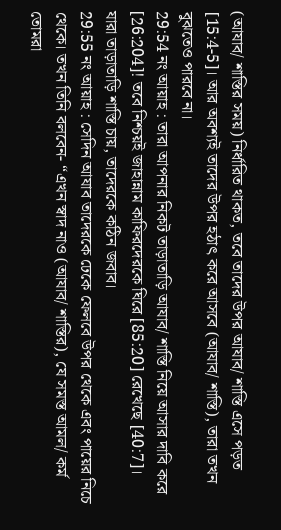(আযাব/ শাস্তির সময়) নির্ধারিত থাকত, তবে তাদের উপর আযাব/ শাস্তি এসে পড়ত [15:4-5]। আর অবশ্যই তাদের উপর হঠাৎ করে আসবে (আযাব/ শাস্তি), তারা তখন বুঝতেও পারবে না।
29:54 নং আয়াহ : তারা আপনার নিকট তাড়াতাড়ি আযাব/ শাস্তি নিয়ে আসার দাবি করে [26:204]! তবে নিশ্চয়ই জাহান্নাম কাফিরদেরকে ঘিরে [85:20] রেখেছে [40:7]।
যারা তাড়াতাড়ি শাস্তি চায়, তাদেরকে কঠিন জবাব।
29:55 নং আয়াহ : সেদিন আযাব তাদেরকে ঢেকে ফেলবে উপর থেকে এবং পায়ের নিচে থেকে। তখন তিনি বলবেন- “এখন স্বাদ নাও (আযাব/ শাস্তির), যে সমস্ত আমল/ কর্ম তোমরা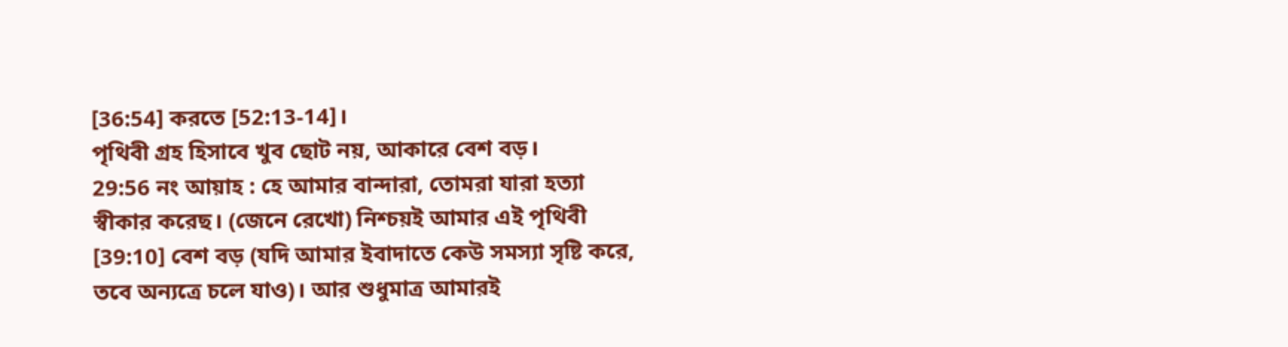[36:54] করতে [52:13-14]।
পৃথিবী গ্ৰহ হিসাবে খুব ছোট নয়, আকারে বেশ বড়।
29:56 নং আয়াহ : হে আমার বান্দারা, তোমরা যারা হত্যা স্বীকার করেছ। (জেনে রেখো) নিশ্চয়ই আমার এই পৃথিবী [39:10] বেশ বড় (যদি আমার ইবাদাতে কেউ সমস্যা সৃষ্টি করে, তবে অন্যত্রে চলে যাও)। আর শুধুমাত্র আমারই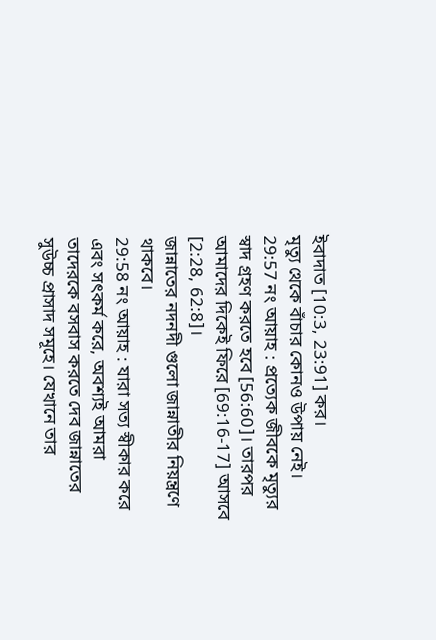ইবাদাত [10:3, 23:91] কর।
মৃত্যু থেকে বাঁচার কোনও উপায় নেই।
29:57 নং আয়াহ : প্রত্যেক জীবকে মৃত্যুর স্বাদ গ্রহণ করতে হবে [56:60]। তারপর আমাদের দিকেই ফিরে [69:16-17] আসবে [2:28, 62:8]।
জান্নাতের নদনদী গুলো জান্নাতীর নিয়ন্ত্রণে থাকবে।
29:58 নং আয়াহ : যারা সত্য স্বীকার করে এবং সৎকর্ম করে, অবশ্যই আমরা তাদেরকে বসবাস করতে দেব জান্নাতের সুউচ্চ প্রাসাদ সমূহে। যেখানে তার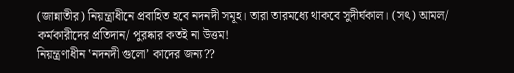(জান্নাতীর) নিয়ন্ত্রাধীনে প্রবাহিত হবে নদনদী সমূহ। তারা তারমধ্যে থাকবে সুদীর্ঘকাল। (সৎ) আমল/ কর্মকারীদের প্রতিদান/ পুরষ্কার কতই না উত্তম!
নিয়ন্ত্রণাধীন ‛নদনদী গুলো’ কাদের জন্য??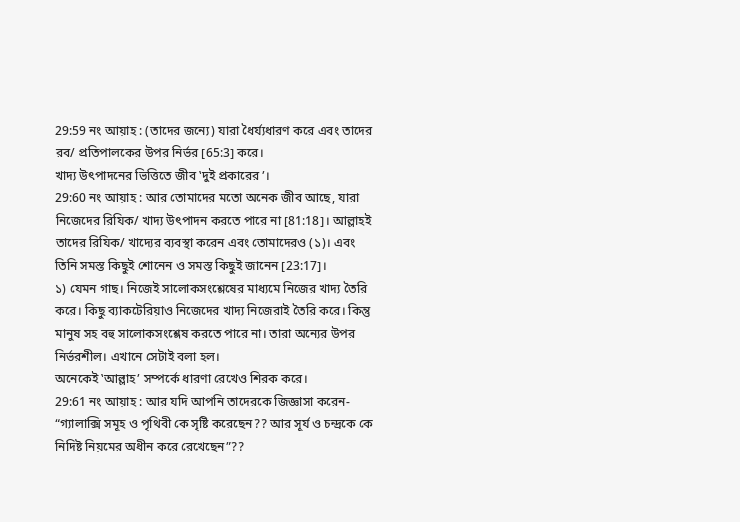29:59 নং আয়াহ : (তাদের জন্যে) যারা ধৈর্য্যধারণ করে এবং তাদের রব/ প্রতিপালকের উপর নির্ভর [65:3] করে।
খাদ্য উৎপাদনের ভিত্তিতে জীব ‛দুই প্রকারের’।
29:60 নং আয়াহ : আর তোমাদের মতো অনেক জীব আছে, যারা নিজেদের রিযিক/ খাদ্য উৎপাদন করতে পারে না [81:18]। আল্লাহই তাদের রিযিক/ খাদ্যের ব্যবস্থা করেন এবং তোমাদেরও (১)। এবং তিনি সমস্ত কিছুই শোনেন ও সমস্ত কিছুই জানেন [23:17]।
১) যেমন গাছ। নিজেই সালোকসংশ্লেষের মাধ্যমে নিজের খাদ্য তৈরি করে। কিছু ব্যাকটেরিয়াও নিজেদের খাদ্য নিজেরাই তৈরি করে। কিন্তু মানুষ সহ বহু সালোকসংশ্লেষ করতে পারে না। তারা অন্যের উপর নির্ভরশীল। এখানে সেটাই বলা হল।
অনেকেই ‛আল্লাহ’ সম্পর্কে ধারণা রেখেও শিরক করে।
29:61 নং আয়াহ : আর যদি আপনি তাদেরকে জিজ্ঞাসা করেন- “গ্যালাক্সি সমূহ ও পৃথিবী কে সৃষ্টি করেছেন?? আর সূর্য ও চন্দ্রকে কে নিদিষ্ট নিয়মের অধীন করে রেখেছেন”??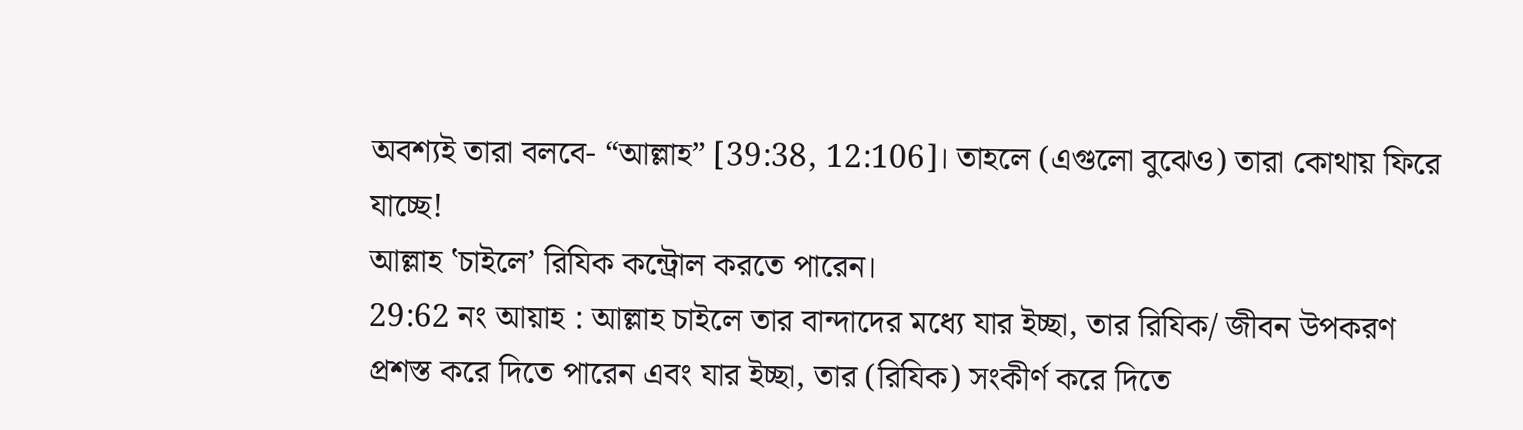অবশ্যই তারা বলবে- “আল্লাহ” [39:38, 12:106]। তাহলে (এগুলো বুঝেও) তারা কোথায় ফিরে যাচ্ছে!
আল্লাহ ‛চাইলে’ রিযিক কন্ট্রোল করতে পারেন।
29:62 নং আয়াহ : আল্লাহ চাইলে তার বান্দাদের মধ্যে যার ইচ্ছা, তার রিযিক/ জীবন উপকরণ প্রশস্ত করে দিতে পারেন এবং যার ইচ্ছা, তার (রিযিক) সংকীর্ণ করে দিতে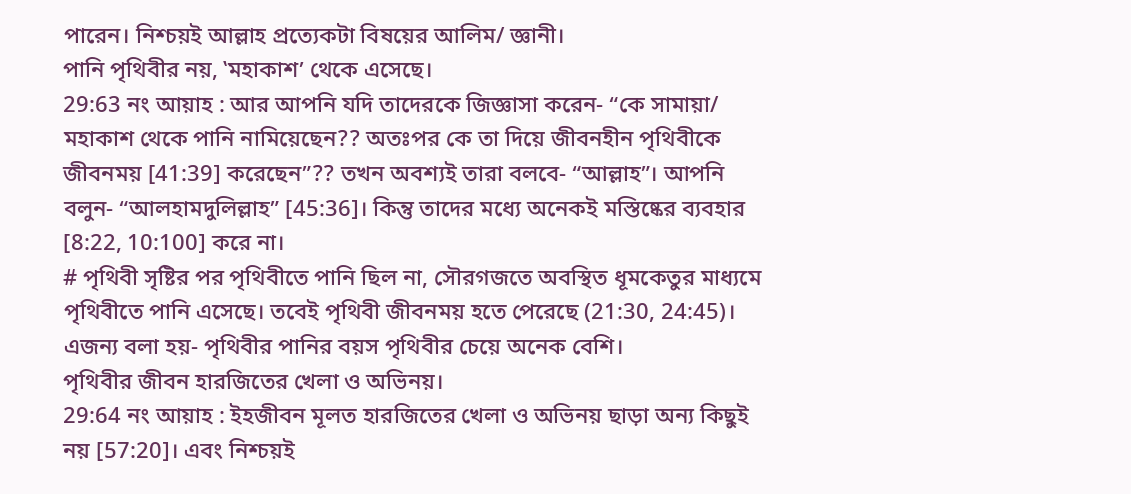পারেন। নিশ্চয়ই আল্লাহ প্রত্যেকটা বিষয়ের আলিম/ জ্ঞানী।
পানি পৃথিবীর নয়, ‛মহাকাশ’ থেকে এসেছে।
29:63 নং আয়াহ : আর আপনি যদি তাদেরকে জিজ্ঞাসা করেন- “কে সামায়া/ মহাকাশ থেকে পানি নামিয়েছেন?? অতঃপর কে তা দিয়ে জীবনহীন পৃথিবীকে জীবনময় [41:39] করেছেন”?? তখন অবশ্যই তারা বলবে- “আল্লাহ”। আপনি বলুন- “আলহামদুলিল্লাহ” [45:36]। কিন্তু তাদের মধ্যে অনেকই মস্তিষ্কের ব্যবহার [8:22, 10:100] করে না।
# পৃথিবী সৃষ্টির পর পৃথিবীতে পানি ছিল না, সৌরগজতে অবস্থিত ধূমকেতুর মাধ্যমে পৃথিবীতে পানি এসেছে। তবেই পৃথিবী জীবনময় হতে পেরেছে (21:30, 24:45)। এজন্য বলা হয়- পৃথিবীর পানির বয়স পৃথিবীর চেয়ে অনেক বেশি।
পৃথিবীর জীবন হারজিতের খেলা ও অভিনয়।
29:64 নং আয়াহ : ইহজীবন মূলত হারজিতের খেলা ও অভিনয় ছাড়া অন্য কিছুই নয় [57:20]। এবং নিশ্চয়ই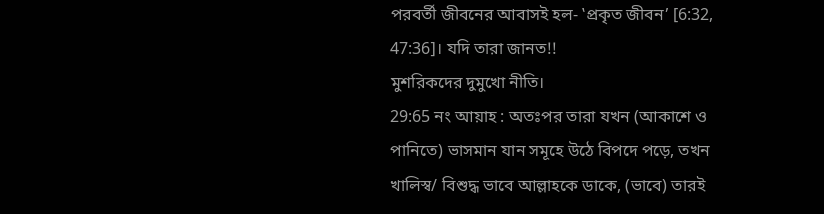পরবর্তী জীবনের আবাসই হল- ‛প্রকৃত জীবন’ [6:32, 47:36]। যদি তারা জানত!!
মুশরিকদের দুমুখো নীতি।
29:65 নং আয়াহ : অতঃপর তারা যখন (আকাশে ও পানিতে) ভাসমান যান সমূহে উঠে বিপদে পড়ে, তখন খালিস্ব/ বিশুদ্ধ ভাবে আল্লাহকে ডাকে, (ভাবে) তারই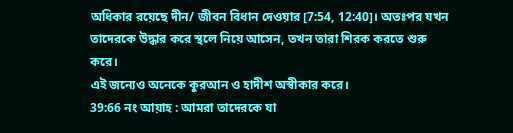অধিকার রয়েছে দীন/ জীবন বিধান দেওয়ার [7:54, 12:40]। অতঃপর যখন তাদেরকে উদ্ধার করে স্থলে নিয়ে আসেন, তখন তারা শিরক করতে শুরু করে।
এই জন্যেও অনেকে কুরআন ও হাদীশ অস্বীকার করে।
39:66 নং আয়াহ : আমরা তাদেরকে যা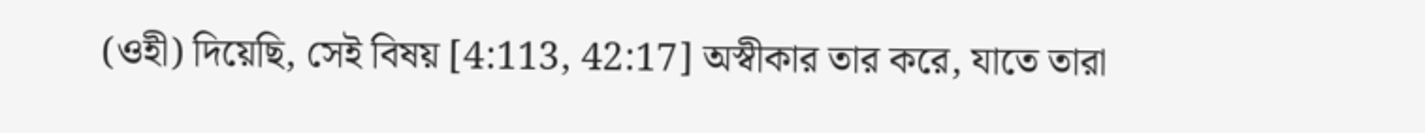(ওহী) দিয়েছি, সেই বিষয় [4:113, 42:17] অস্বীকার তার করে, যাতে তারা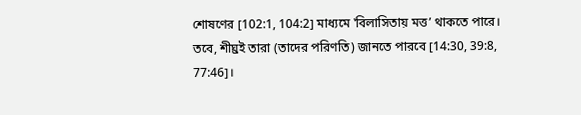শোষণের [102:1, 104:2] মাধ্যমে ‛বিলাসিতায় মত্ত’ থাকতে পারে। তবে, শীঘ্রই তারা (তাদের পরিণতি) জানতে পারবে [14:30, 39:8, 77:46]।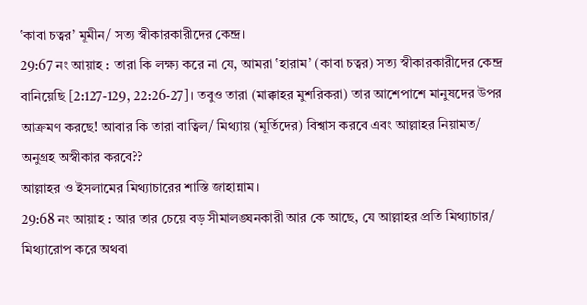‛কাবা চত্বর’ মূমীন/ সত্য স্বীকারকারীদের কেন্দ্র।
29:67 নং আয়াহ : তারা কি লক্ষ্য করে না যে, আমরা ‛হারাম’ (কাবা চত্বর) সত্য স্বীকারকারীদের কেন্দ্র বানিয়েছি [2:127-129, 22:26-27]। তবুও তারা (মাক্কাহর মুশরিকরা) তার আশেপাশে মানুষদের উপর আক্রমণ করছে! আবার কি তারা বাত্বিল/ মিথ্যায় (মূর্তিদের) বিশ্বাস করবে এবং আল্লাহর নিয়ামত/ অনুগ্রহ অস্বীকার করবে??
আল্লাহর ও ইসলামের মিথ্যাচারের শাস্তি জাহান্নাম।
29:68 নং আয়াহ : আর তার চেয়ে বড় সীমালঙ্ঘনকারী আর কে আছে, যে আল্লাহর প্রতি মিথ্যাচার/ মিথ্যারোপ করে অথবা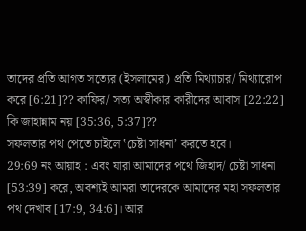তাদের প্রতি আগত সত্যের (ইসলামের) প্রতি মিথ্যাচার/ মিথ্যারোপ করে [6:21]?? কাফির/ সত্য অস্বীকার কারীদের আবাস [22:22] কি জাহান্নাম নয় [35:36, 5:37]??
সফলতার পথ পেতে চাইলে ‛চেষ্টা সাধনা’ করতে হবে।
29:69 নং আয়াহ : এবং যারা আমাদের পথে জিহাদ/ চেষ্টা সাধনা [53:39] করে, অবশ্যই আমরা তাদেরকে আমাদের মহা সফলতার পথ দেখাব [17:9, 34:6]। আর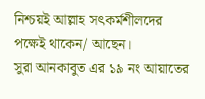নিশ্চয়ই আল্লাহ সৎকর্মশীলদের পক্ষেই থাকেন/ আছেন।
সুরা আনকাবুত এর ১৯ নং আয়াতের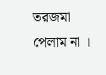তরজমা পেলাম না ।